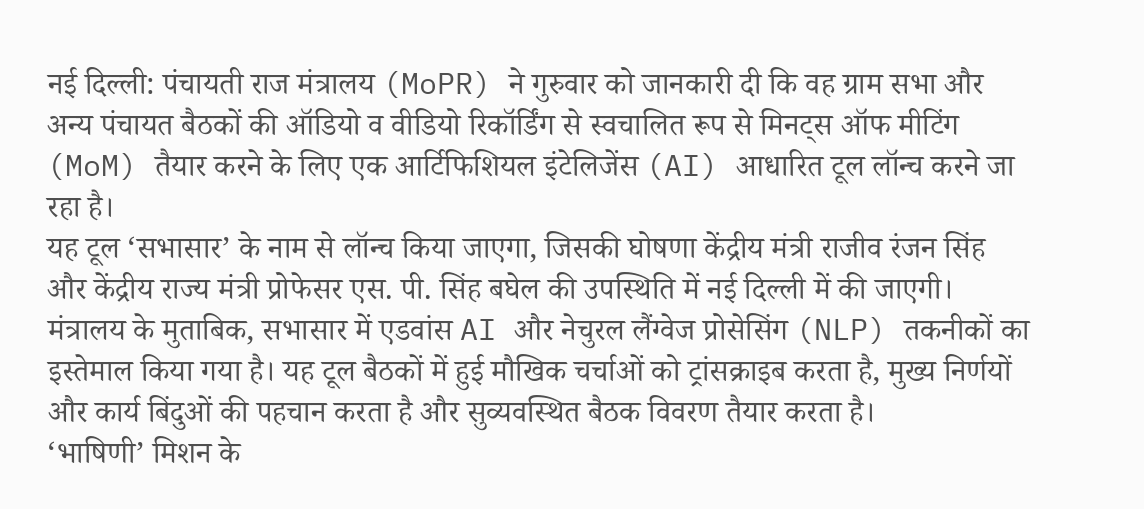नई दिल्ली: पंचायती राज मंत्रालय (MoPR) ने गुरुवार को जानकारी दी कि वह ग्राम सभा और अन्य पंचायत बैठकों की ऑडियो व वीडियो रिकॉर्डिंग से स्वचालित रूप से मिनट्स ऑफ मीटिंग (MoM) तैयार करने के लिए एक आर्टिफिशियल इंटेलिजेंस (AI) आधारित टूल लॉन्च करने जा रहा है।
यह टूल ‘सभासार’ के नाम से लॉन्च किया जाएगा, जिसकी घोषणा केंद्रीय मंत्री राजीव रंजन सिंह और केंद्रीय राज्य मंत्री प्रोफेसर एस. पी. सिंह बघेल की उपस्थिति में नई दिल्ली में की जाएगी।
मंत्रालय के मुताबिक, सभासार में एडवांस AI और नेचुरल लैंग्वेज प्रोसेसिंग (NLP) तकनीकों का इस्तेमाल किया गया है। यह टूल बैठकों में हुई मौखिक चर्चाओं को ट्रांसक्राइब करता है, मुख्य निर्णयों और कार्य बिंदुओं की पहचान करता है और सुव्यवस्थित बैठक विवरण तैयार करता है।
‘भाषिणी’ मिशन के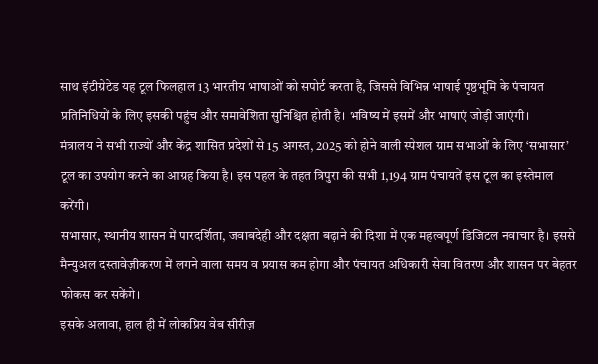साथ इंटीग्रेटेड यह टूल फिलहाल 13 भारतीय भाषाओं को सपोर्ट करता है, जिससे विभिन्न भाषाई पृष्ठभूमि के पंचायत प्रतिनिधियों के लिए इसकी पहुंच और समावेशिता सुनिश्चित होती है। भविष्य में इसमें और भाषाएं जोड़ी जाएंगी।
मंत्रालय ने सभी राज्यों और केंद्र शासित प्रदेशों से 15 अगस्त, 2025 को होने वाली स्पेशल ग्राम सभाओं के लिए ‘सभासार’ टूल का उपयोग करने का आग्रह किया है। इस पहल के तहत त्रिपुरा की सभी 1,194 ग्राम पंचायतें इस टूल का इस्तेमाल करेंगी।
सभासार, स्थानीय शासन में पारदर्शिता, जवाबदेही और दक्षता बढ़ाने की दिशा में एक महत्वपूर्ण डिजिटल नवाचार है। इससे मैन्युअल दस्तावेज़ीकरण में लगने वाला समय व प्रयास कम होगा और पंचायत अधिकारी सेवा वितरण और शासन पर बेहतर फोकस कर सकेंगे।
इसके अलावा, हाल ही में लोकप्रिय वेब सीरीज़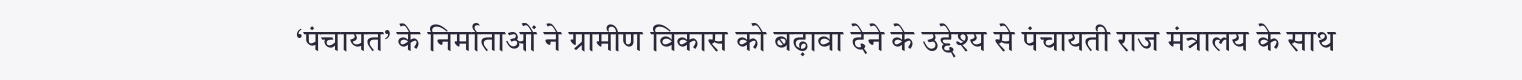‘पंचायत’ के निर्माताओं ने ग्रामीण विकास को बढ़ावा देने के उद्देश्य से पंचायती राज मंत्रालय के साथ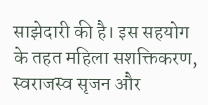साझेदारी की है। इस सहयोग के तहत महिला सशक्तिकरण, स्वराजस्व सृजन और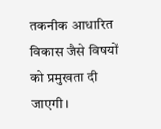तकनीक आधारित विकास जैसे विषयों को प्रमुखता दी जाएगी।